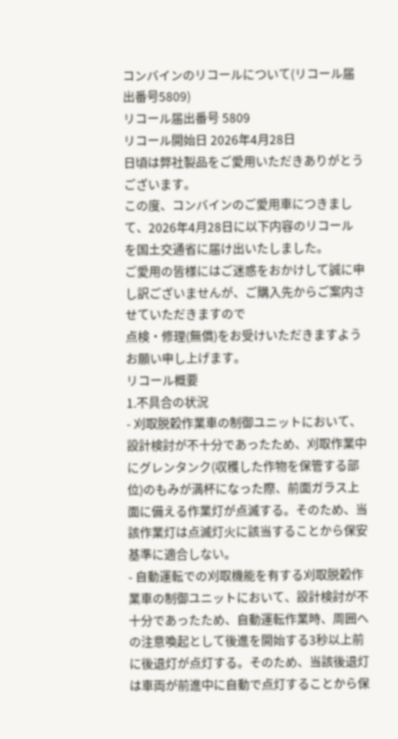コンバインのリコールについて(リコール届出番号5809)
リコール届出番号 5809
リコール開始日 2026年4月28日
日頃は弊社製品をご愛用いただきありがとうございます。
この度、コンバインのご愛用車につきまして、2026年4月28日に以下内容のリコールを国土交通省に届け出いたしました。
ご愛用の皆様にはご迷惑をおかけして誠に申し訳ございませんが、ご購入先からご案内させていただきますので
点検・修理(無償)をお受けいただきますようお願い申し上げます。
リコール概要
1.不具合の状況
- 刈取脱穀作業車の制御ユニットにおいて、設計検討が不十分であったため、刈取作業中にグレンタンク(収穫した作物を保管する部位)のもみが満杯になった際、前面ガラス上面に備える作業灯が点滅する。そのため、当該作業灯は点滅灯火に該当することから保安基準に適合しない。
- 自動運転での刈取機能を有する刈取脱穀作業車の制御ユニットにおいて、設計検討が不十分であったため、自動運転作業時、周囲への注意喚起として後進を開始する3秒以上前に後退灯が点灯する。そのため、当該後退灯は車両が前進中に自動で点灯することから保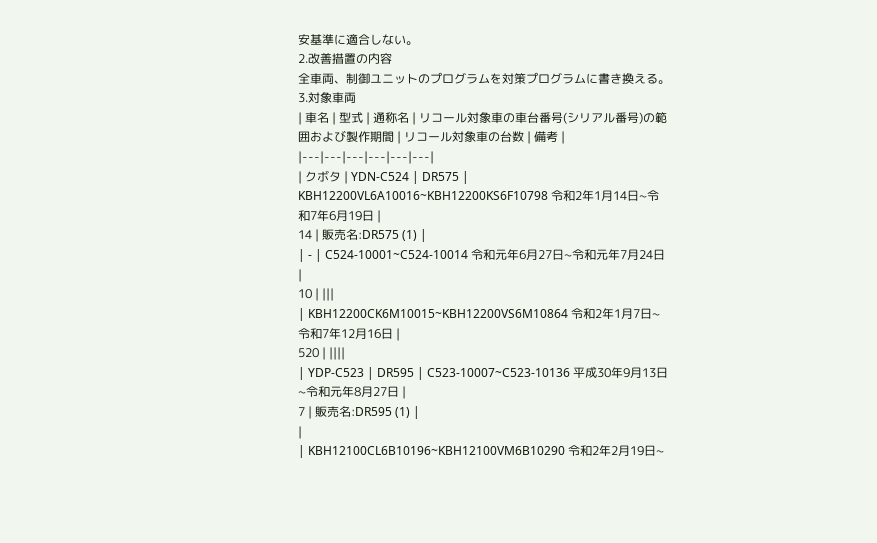安基準に適合しない。
2.改善措置の内容
全車両、制御ユニットのプログラムを対策プログラムに書き換える。
3.対象車両
| 車名 | 型式 | 通称名 | リコール対象車の車台番号(シリアル番号)の範囲および製作期間 | リコール対象車の台数 | 備考 |
|---|---|---|---|---|---|
| クボタ | YDN-C524 | DR575 | KBH12200VL6A10016~KBH12200KS6F10798 令和2年1月14日~令和7年6月19日 |
14 | 販売名:DR575 (1) |
| - | C524-10001~C524-10014 令和元年6月27日~令和元年7月24日 |
10 | |||
| KBH12200CK6M10015~KBH12200VS6M10864 令和2年1月7日~令和7年12月16日 |
520 | ||||
| YDP-C523 | DR595 | C523-10007~C523-10136 平成30年9月13日~令和元年8月27日 |
7 | 販売名:DR595 (1) |
|
| KBH12100CL6B10196~KBH12100VM6B10290 令和2年2月19日~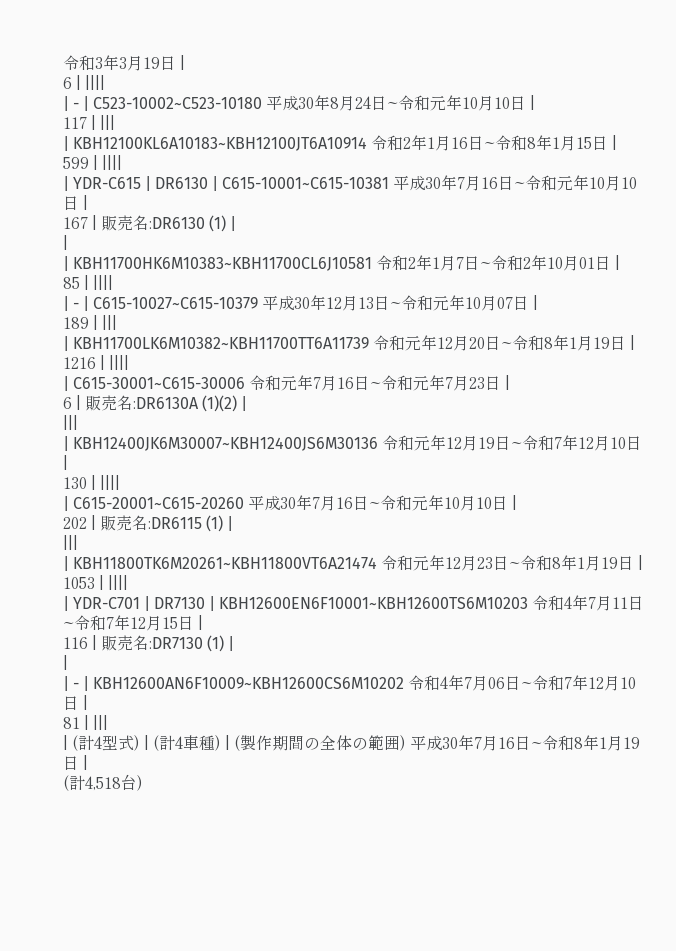令和3年3月19日 |
6 | ||||
| - | C523-10002~C523-10180 平成30年8月24日~令和元年10月10日 |
117 | |||
| KBH12100KL6A10183~KBH12100JT6A10914 令和2年1月16日~令和8年1月15日 |
599 | ||||
| YDR-C615 | DR6130 | C615-10001~C615-10381 平成30年7月16日~令和元年10月10日 |
167 | 販売名:DR6130 (1) |
|
| KBH11700HK6M10383~KBH11700CL6J10581 令和2年1月7日~令和2年10月01日 |
85 | ||||
| - | C615-10027~C615-10379 平成30年12月13日~令和元年10月07日 |
189 | |||
| KBH11700LK6M10382~KBH11700TT6A11739 令和元年12月20日~令和8年1月19日 |
1216 | ||||
| C615-30001~C615-30006 令和元年7月16日~令和元年7月23日 |
6 | 販売名:DR6130A (1)(2) |
|||
| KBH12400JK6M30007~KBH12400JS6M30136 令和元年12月19日~令和7年12月10日 |
130 | ||||
| C615-20001~C615-20260 平成30年7月16日~令和元年10月10日 |
202 | 販売名:DR6115 (1) |
|||
| KBH11800TK6M20261~KBH11800VT6A21474 令和元年12月23日~令和8年1月19日 |
1053 | ||||
| YDR-C701 | DR7130 | KBH12600EN6F10001~KBH12600TS6M10203 令和4年7月11日~令和7年12月15日 |
116 | 販売名:DR7130 (1) |
|
| - | KBH12600AN6F10009~KBH12600CS6M10202 令和4年7月06日~令和7年12月10日 |
81 | |||
| (計4型式) | (計4車種) | (製作期間の全体の範囲) 平成30年7月16日~令和8年1月19日 |
(計4,518台)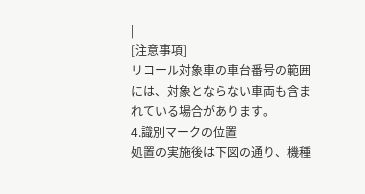|
[注意事項]
リコール対象車の車台番号の範囲には、対象とならない車両も含まれている場合があります。
4.識別マークの位置
処置の実施後は下図の通り、機種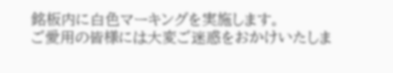銘板内に白色マーキングを実施します。
ご愛用の皆様には大変ご迷惑をおかけいたしま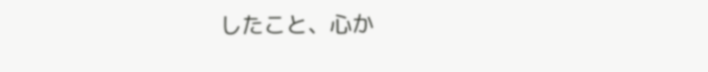したこと、心か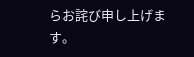らお詫び申し上げます。